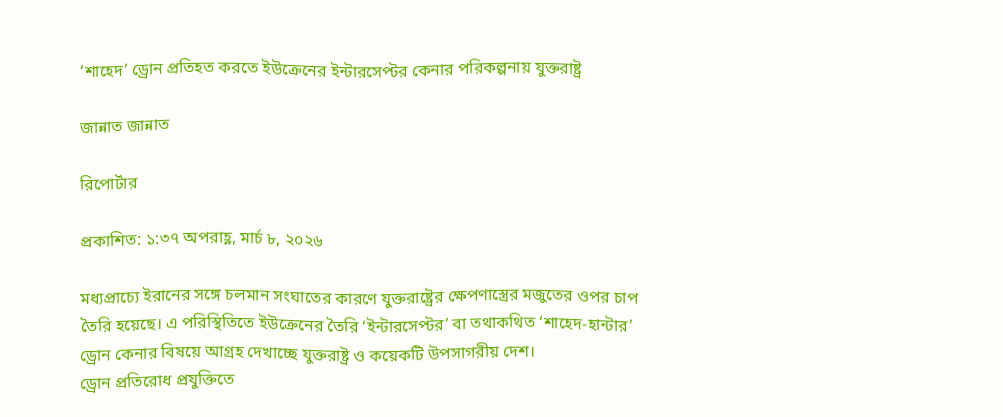‘শাহেদ’ ড্রোন প্রতিহত করতে ইউক্রেনের ইন্টারসেপ্টর কেনার পরিকল্পনায় যুক্তরাষ্ট্র

জান্নাত জান্নাত

রিপোর্টার

প্রকাশিত: ১:৩৭ অপরাহ্ণ, মার্চ ৮, ২০২৬

মধ্যপ্রাচ্যে ইরানের সঙ্গে চলমান সংঘাতের কারণে যুক্তরাষ্ট্রের ক্ষেপণাস্ত্রের মজুতের ওপর চাপ তৈরি হয়েছে। এ পরিস্থিতিতে ইউক্রেনের তৈরি ‘ইন্টারসেপ্টর’ বা তথাকথিত ‘শাহেদ-হান্টার’ ড্রোন কেনার বিষয়ে আগ্রহ দেখাচ্ছে যুক্তরাষ্ট্র ও কয়েকটি উপসাগরীয় দেশ।
ড্রোন প্রতিরোধ প্রযুক্তিতে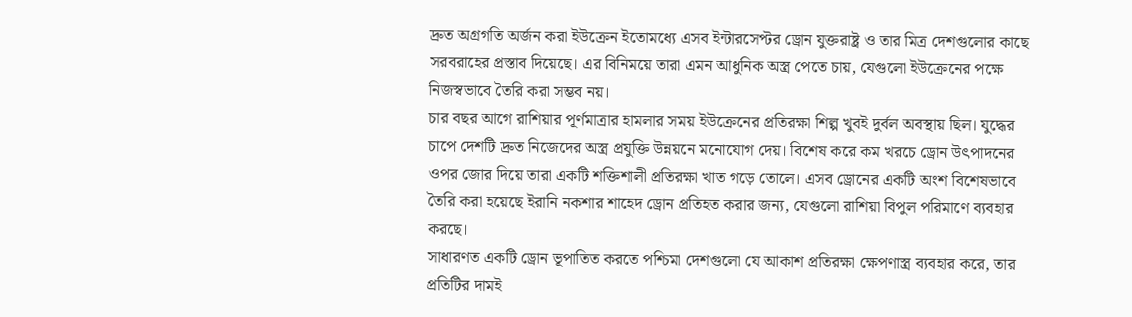দ্রুত অগ্রগতি অর্জন করা ইউক্রেন ইতোমধ্যে এসব ইন্টারসেপ্টর ড্রোন যুক্তরাষ্ট্র ও তার মিত্র দেশগুলোর কাছে সরবরাহের প্রস্তাব দিয়েছে। এর বিনিময়ে তারা এমন আধুনিক অস্ত্র পেতে চায়, যেগুলো ইউক্রেনের পক্ষে নিজস্বভাবে তৈরি করা সম্ভব নয়।
চার বছর আগে রাশিয়ার পূর্ণমাত্রার হামলার সময় ইউক্রেনের প্রতিরক্ষা শিল্প খুবই দুর্বল অবস্থায় ছিল। যুদ্ধের চাপে দেশটি দ্রুত নিজেদের অস্ত্র প্রযুক্তি উন্নয়নে মনোযোগ দেয়। বিশেষ করে কম খরচে ড্রোন উৎপাদনের ওপর জোর দিয়ে তারা একটি শক্তিশালী প্রতিরক্ষা খাত গড়ে তোলে। এসব ড্রোনের একটি অংশ বিশেষভাবে তৈরি করা হয়েছে ইরানি নকশার শাহেদ ড্রোন প্রতিহত করার জন্য, যেগুলো রাশিয়া বিপুল পরিমাণে ব্যবহার করছে।
সাধারণত একটি ড্রোন ভূপাতিত করতে পশ্চিমা দেশগুলো যে আকাশ প্রতিরক্ষা ক্ষেপণাস্ত্র ব্যবহার করে, তার প্রতিটির দামই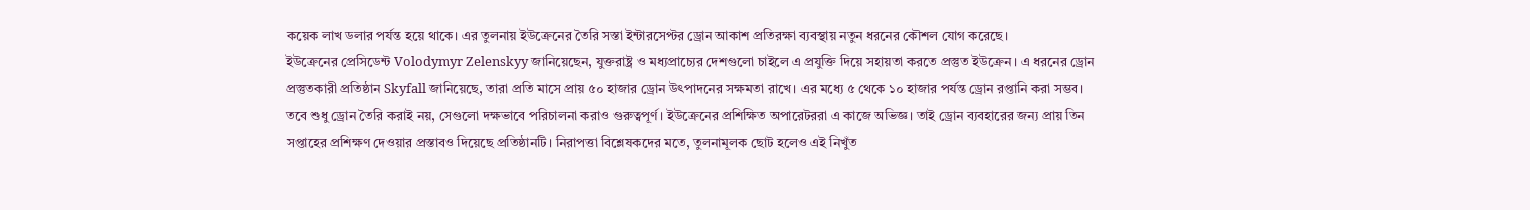কয়েক লাখ ডলার পর্যন্ত হয়ে থাকে। এর তুলনায় ইউক্রেনের তৈরি সস্তা ইন্টারসেপ্টর ড্রোন আকাশ প্রতিরক্ষা ব্যবস্থায় নতুন ধরনের কৌশল যোগ করেছে।
ইউক্রেনের প্রেসিডেন্ট Volodymyr Zelenskyy জানিয়েছেন, যুক্তরাষ্ট্র ও মধ্যপ্রাচ্যের দেশগুলো চাইলে এ প্রযুক্তি দিয়ে সহায়তা করতে প্রস্তুত ইউক্রেন। এ ধরনের ড্রোন প্রস্তুতকারী প্রতিষ্ঠান Skyfall জানিয়েছে, তারা প্রতি মাসে প্রায় ৫০ হাজার ড্রোন উৎপাদনের সক্ষমতা রাখে। এর মধ্যে ৫ থেকে ১০ হাজার পর্যন্ত ড্রোন রপ্তানি করা সম্ভব।
তবে শুধু ড্রোন তৈরি করাই নয়, সেগুলো দক্ষভাবে পরিচালনা করাও গুরুত্বপূর্ণ। ইউক্রেনের প্রশিক্ষিত অপারেটররা এ কাজে অভিজ্ঞ। তাই ড্রোন ব্যবহারের জন্য প্রায় তিন সপ্তাহের প্রশিক্ষণ দেওয়ার প্রস্তাবও দিয়েছে প্রতিষ্ঠানটি। নিরাপত্তা বিশ্লেষকদের মতে, তুলনামূলক ছোট হলেও এই নিখুঁত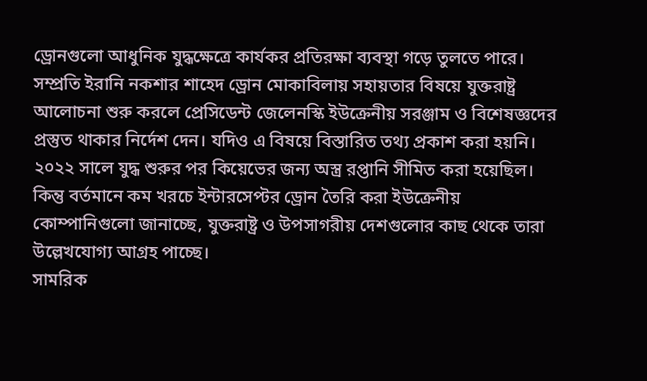ড্রোনগুলো আধুনিক যুদ্ধক্ষেত্রে কার্যকর প্রতিরক্ষা ব্যবস্থা গড়ে তুলতে পারে।
সম্প্রতি ইরানি নকশার শাহেদ ড্রোন মোকাবিলায় সহায়তার বিষয়ে যুক্তরাষ্ট্র আলোচনা শুরু করলে প্রেসিডেন্ট জেলেনস্কি ইউক্রেনীয় সরঞ্জাম ও বিশেষজ্ঞদের প্রস্তুত থাকার নির্দেশ দেন। যদিও এ বিষয়ে বিস্তারিত তথ্য প্রকাশ করা হয়নি।
২০২২ সালে যুদ্ধ শুরুর পর কিয়েভের জন্য অস্ত্র রপ্তানি সীমিত করা হয়েছিল। কিন্তু বর্তমানে কম খরচে ইন্টারসেপ্টর ড্রোন তৈরি করা ইউক্রেনীয় কোম্পানিগুলো জানাচ্ছে, যুক্তরাষ্ট্র ও উপসাগরীয় দেশগুলোর কাছ থেকে তারা উল্লেখযোগ্য আগ্রহ পাচ্ছে।
সামরিক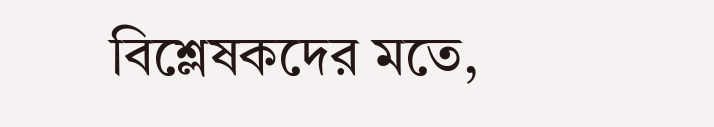বিশ্লেষকদের মতে,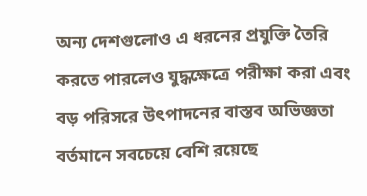অন্য দেশগুলোও এ ধরনের প্রযুক্তি তৈরি করতে পারলেও যুদ্ধক্ষেত্রে পরীক্ষা করা এবং বড় পরিসরে উৎপাদনের বাস্তব অভিজ্ঞতা বর্তমানে সবচেয়ে বেশি রয়েছে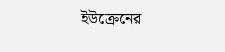ইউক্রেনের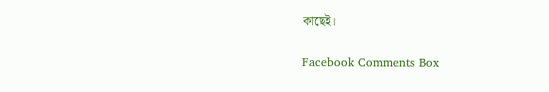কাছেই।

Facebook Comments Box